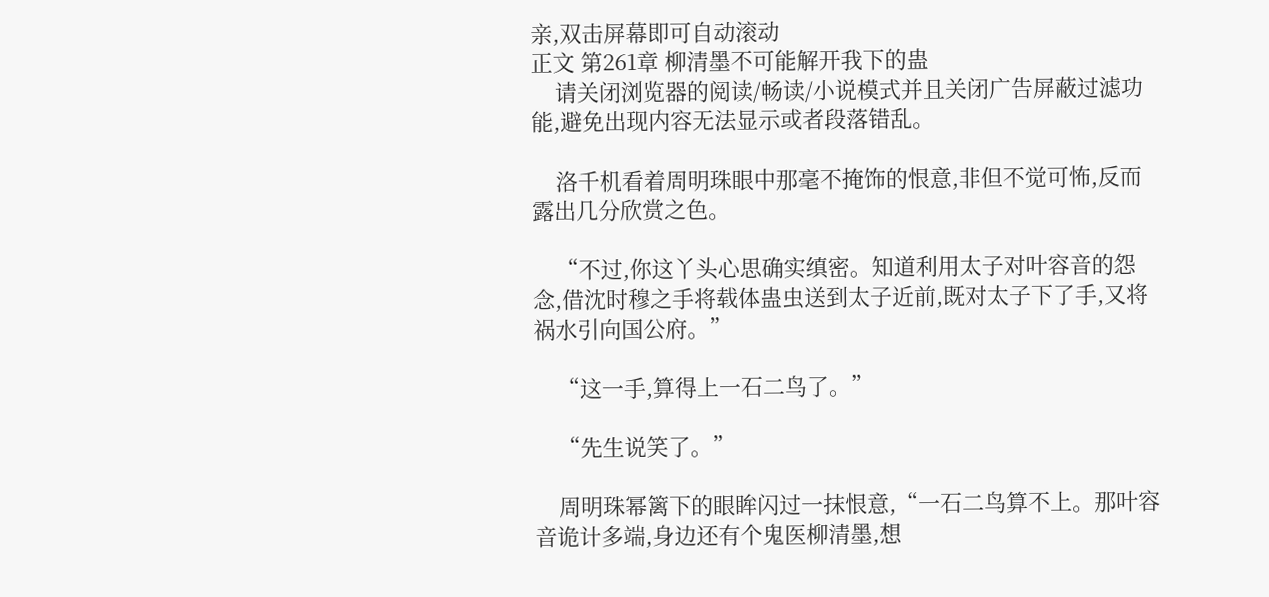亲,双击屏幕即可自动滚动
正文 第261章 柳清墨不可能解开我下的蛊
    请关闭浏览器的阅读/畅读/小说模式并且关闭广告屏蔽过滤功能,避免出现内容无法显示或者段落错乱。

    洛千机看着周明珠眼中那毫不掩饰的恨意,非但不觉可怖,反而露出几分欣赏之色。

    “不过,你这丫头心思确实缜密。知道利用太子对叶容音的怨念,借沈时穆之手将载体蛊虫送到太子近前,既对太子下了手,又将祸水引向国公府。”

    “这一手,算得上一石二鸟了。”

    “先生说笑了。”

    周明珠幂篱下的眼眸闪过一抹恨意,“一石二鸟算不上。那叶容音诡计多端,身边还有个鬼医柳清墨,想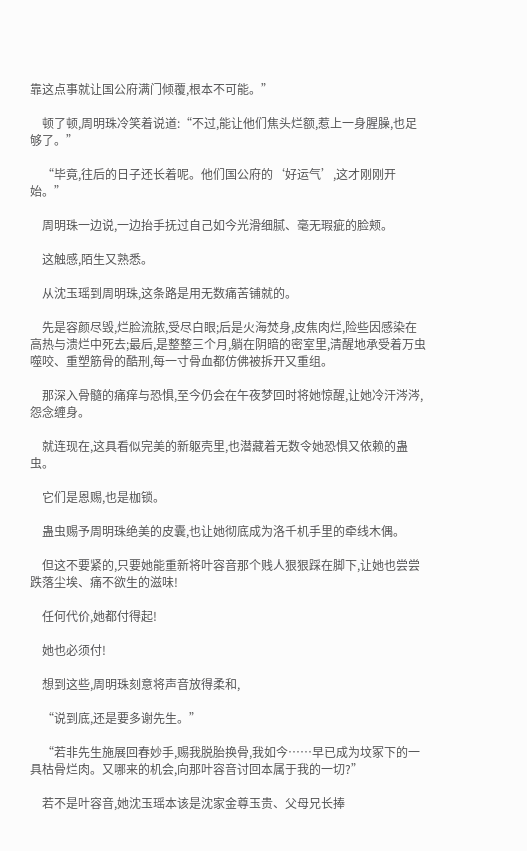靠这点事就让国公府满门倾覆,根本不可能。”

    顿了顿,周明珠冷笑着说道:“不过,能让他们焦头烂额,惹上一身腥臊,也足够了。”

    “毕竟,往后的日子还长着呢。他们国公府的‘好运气’,这才刚刚开始。”

    周明珠一边说,一边抬手抚过自己如今光滑细腻、毫无瑕疵的脸颊。

    这触感,陌生又熟悉。

    从沈玉瑶到周明珠,这条路是用无数痛苦铺就的。

    先是容颜尽毁,烂脸流脓,受尽白眼;后是火海焚身,皮焦肉烂,险些因感染在高热与溃烂中死去;最后,是整整三个月,躺在阴暗的密室里,清醒地承受着万虫噬咬、重塑筋骨的酷刑,每一寸骨血都仿佛被拆开又重组。

    那深入骨髓的痛痒与恐惧,至今仍会在午夜梦回时将她惊醒,让她冷汗涔涔,怨念缠身。

    就连现在,这具看似完美的新躯壳里,也潜藏着无数令她恐惧又依赖的蛊虫。

    它们是恩赐,也是枷锁。

    蛊虫赐予周明珠绝美的皮囊,也让她彻底成为洛千机手里的牵线木偶。

    但这不要紧的,只要她能重新将叶容音那个贱人狠狠踩在脚下,让她也尝尝跌落尘埃、痛不欲生的滋味!

    任何代价,她都付得起!

    她也必须付!

    想到这些,周明珠刻意将声音放得柔和,

    “说到底,还是要多谢先生。”

    “若非先生施展回春妙手,赐我脱胎换骨,我如今……早已成为坟冢下的一具枯骨烂肉。又哪来的机会,向那叶容音讨回本属于我的一切?”

    若不是叶容音,她沈玉瑶本该是沈家金尊玉贵、父母兄长捧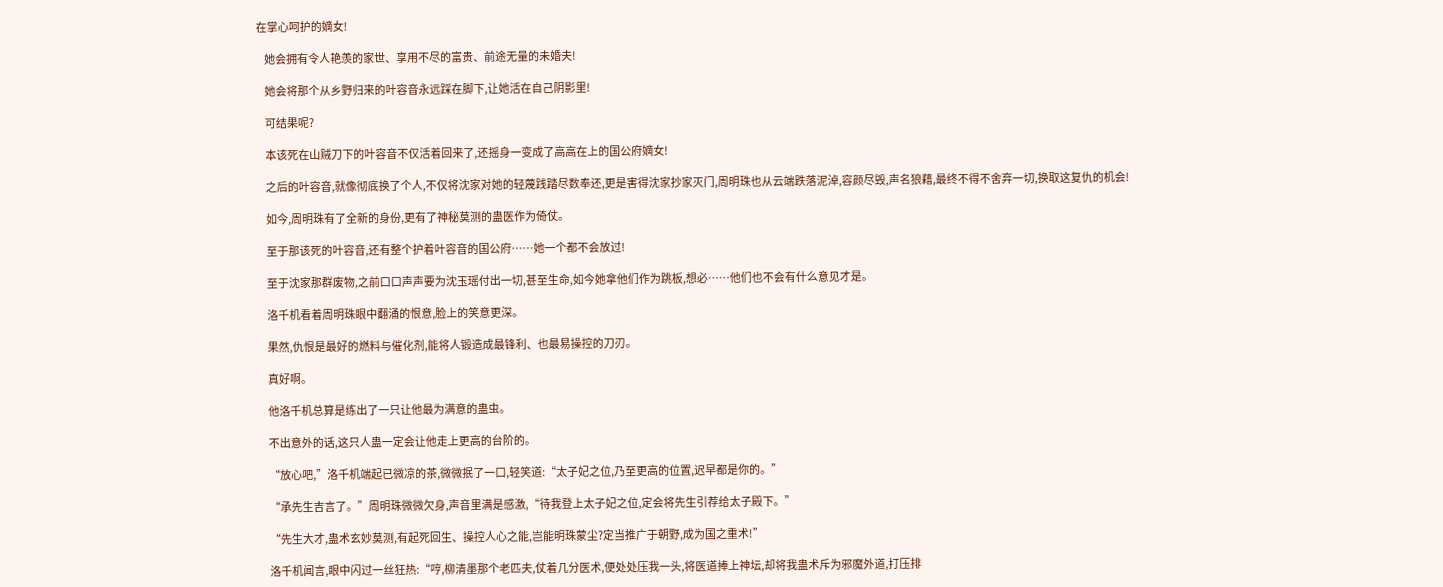在掌心呵护的嫡女!

    她会拥有令人艳羡的家世、享用不尽的富贵、前途无量的未婚夫!

    她会将那个从乡野归来的叶容音永远踩在脚下,让她活在自己阴影里!

    可结果呢?

    本该死在山贼刀下的叶容音不仅活着回来了,还摇身一变成了高高在上的国公府嫡女!

    之后的叶容音,就像彻底换了个人,不仅将沈家对她的轻蔑践踏尽数奉还,更是害得沈家抄家灭门,周明珠也从云端跌落泥淖,容颜尽毁,声名狼藉,最终不得不舍弃一切,换取这复仇的机会!

    如今,周明珠有了全新的身份,更有了神秘莫测的蛊医作为倚仗。

    至于那该死的叶容音,还有整个护着叶容音的国公府……她一个都不会放过!

    至于沈家那群废物,之前口口声声要为沈玉瑶付出一切,甚至生命,如今她拿他们作为跳板,想必……他们也不会有什么意见才是。

    洛千机看着周明珠眼中翻涌的恨意,脸上的笑意更深。

    果然,仇恨是最好的燃料与催化剂,能将人锻造成最锋利、也最易操控的刀刃。

    真好啊。

    他洛千机总算是练出了一只让他最为满意的蛊虫。

    不出意外的话,这只人蛊一定会让他走上更高的台阶的。

    “放心吧,”洛千机端起已微凉的茶,微微抿了一口,轻笑道:“太子妃之位,乃至更高的位置,迟早都是你的。”

    “承先生吉言了。”周明珠微微欠身,声音里满是感激,“待我登上太子妃之位,定会将先生引荐给太子殿下。”

    “先生大才,蛊术玄妙莫测,有起死回生、操控人心之能,岂能明珠蒙尘?定当推广于朝野,成为国之重术!”

    洛千机闻言,眼中闪过一丝狂热:“哼,柳清墨那个老匹夫,仗着几分医术,便处处压我一头,将医道捧上神坛,却将我蛊术斥为邪魔外道,打压排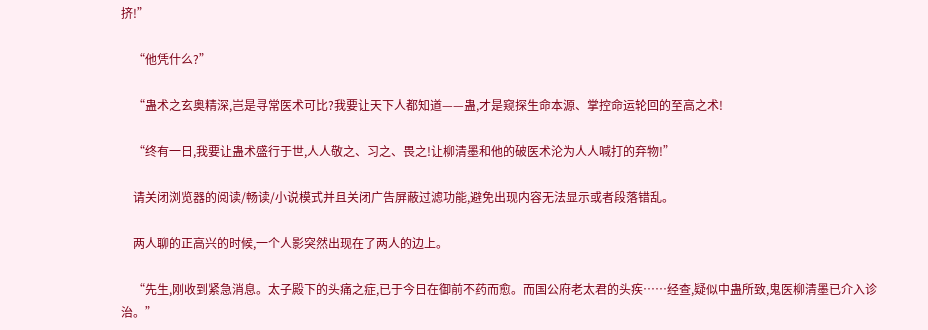挤!”

    “他凭什么?”

    “蛊术之玄奥精深,岂是寻常医术可比?我要让天下人都知道——蛊,才是窥探生命本源、掌控命运轮回的至高之术!

    “终有一日,我要让蛊术盛行于世,人人敬之、习之、畏之!让柳清墨和他的破医术沦为人人喊打的弃物!”

    请关闭浏览器的阅读/畅读/小说模式并且关闭广告屏蔽过滤功能,避免出现内容无法显示或者段落错乱。

    两人聊的正高兴的时候,一个人影突然出现在了两人的边上。

    “先生,刚收到紧急消息。太子殿下的头痛之症,已于今日在御前不药而愈。而国公府老太君的头疾……经查,疑似中蛊所致,鬼医柳清墨已介入诊治。”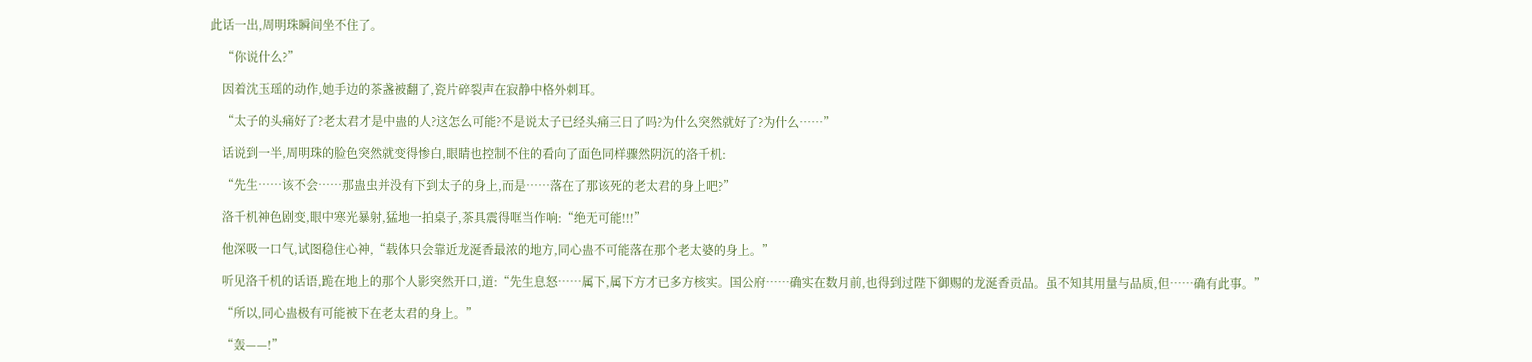此话一出,周明珠瞬间坐不住了。

    “你说什么?”

    因着沈玉瑶的动作,她手边的茶盏被翻了,瓷片碎裂声在寂静中格外刺耳。

    “太子的头痛好了?老太君才是中蛊的人?这怎么可能?不是说太子已经头痛三日了吗?为什么突然就好了?为什么……”

    话说到一半,周明珠的脸色突然就变得惨白,眼睛也控制不住的看向了面色同样骤然阴沉的洛千机:

    “先生……该不会……那蛊虫并没有下到太子的身上,而是……落在了那该死的老太君的身上吧?”

    洛千机神色剧变,眼中寒光暴射,猛地一拍桌子,茶具震得哐当作响:“绝无可能!!!”

    他深吸一口气,试图稳住心神,“载体只会靠近龙涎香最浓的地方,同心蛊不可能落在那个老太婆的身上。”

    听见洛千机的话语,跪在地上的那个人影突然开口,道:“先生息怒……属下,属下方才已多方核实。国公府……确实在数月前,也得到过陛下御赐的龙涎香贡品。虽不知其用量与品质,但……确有此事。”

    “所以,同心蛊极有可能被下在老太君的身上。”

    “轰——!”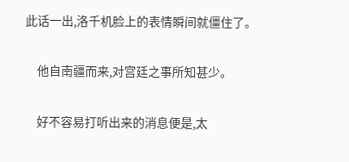此话一出,洛千机脸上的表情瞬间就僵住了。

    他自南疆而来,对宫廷之事所知甚少。

    好不容易打听出来的消息便是,太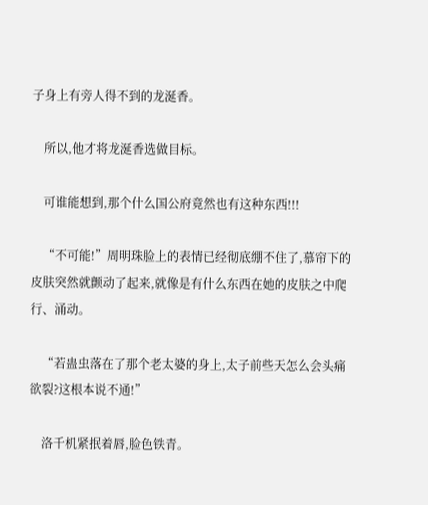子身上有旁人得不到的龙涎香。

    所以,他才将龙涎香选做目标。

    可谁能想到,那个什么国公府竟然也有这种东西!!!

    “不可能!”周明珠脸上的表情已经彻底绷不住了,慕帘下的皮肤突然就颤动了起来,就像是有什么东西在她的皮肤之中爬行、涌动。

    “若蛊虫落在了那个老太婆的身上,太子前些天怎么会头痛欲裂?这根本说不通!”

    洛千机紧抿着唇,脸色铁青。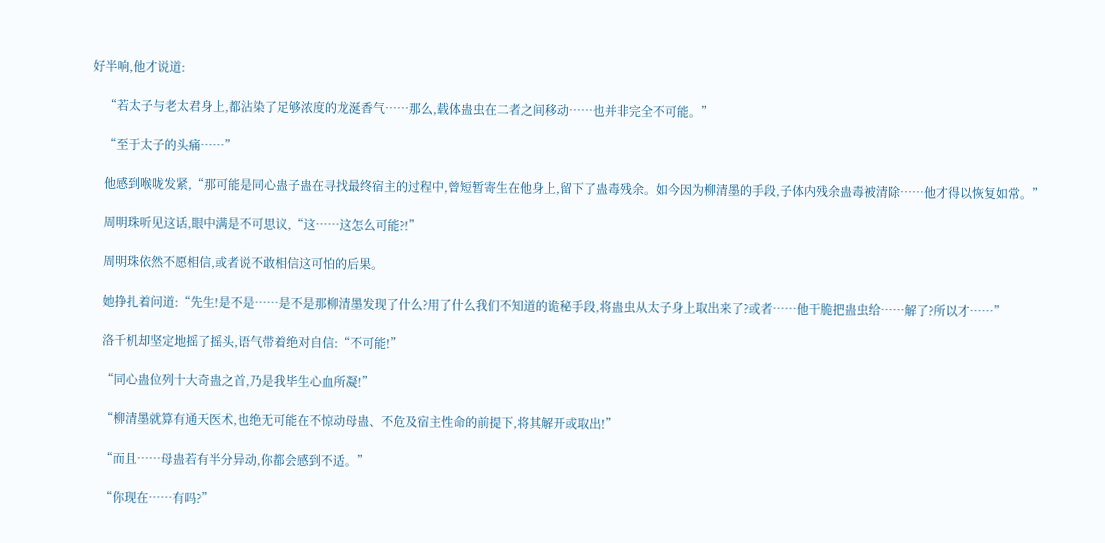好半响,他才说道:

    “若太子与老太君身上,都沾染了足够浓度的龙涎香气……那么,载体蛊虫在二者之间移动……也并非完全不可能。”

    “至于太子的头痛……”

    他感到喉咙发紧,“那可能是同心蛊子蛊在寻找最终宿主的过程中,曾短暂寄生在他身上,留下了蛊毒残余。如今因为柳清墨的手段,子体内残余蛊毒被清除……他才得以恢复如常。”

    周明珠听见这话,眼中满是不可思议,“这……这怎么可能?!”

    周明珠依然不愿相信,或者说不敢相信这可怕的后果。

    她挣扎着问道:“先生!是不是……是不是那柳清墨发现了什么?用了什么我们不知道的诡秘手段,将蛊虫从太子身上取出来了?或者……他干脆把蛊虫给……解了?所以才……”

    洛千机却坚定地摇了摇头,语气带着绝对自信:“不可能!”

    “同心蛊位列十大奇蛊之首,乃是我毕生心血所凝!”

    “柳清墨就算有通天医术,也绝无可能在不惊动母蛊、不危及宿主性命的前提下,将其解开或取出!”

    “而且……母蛊若有半分异动,你都会感到不适。”

    “你现在……有吗?”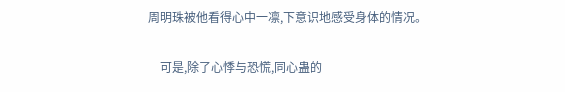周明珠被他看得心中一凛,下意识地感受身体的情况。

    可是,除了心悸与恐慌,同心蛊的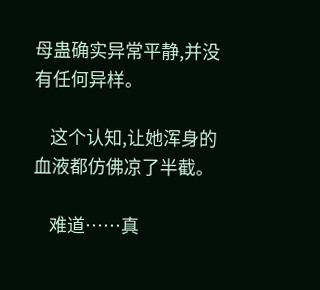母蛊确实异常平静,并没有任何异样。

    这个认知,让她浑身的血液都仿佛凉了半截。

    难道……真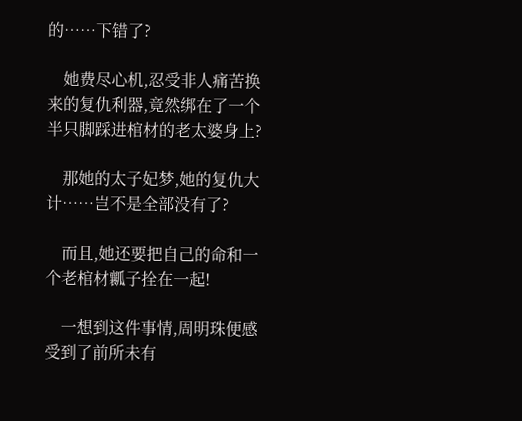的……下错了?

    她费尽心机,忍受非人痛苦换来的复仇利器,竟然绑在了一个半只脚踩进棺材的老太婆身上?

    那她的太子妃梦,她的复仇大计……岂不是全部没有了?

    而且,她还要把自己的命和一个老棺材瓤子拴在一起!

    一想到这件事情,周明珠便感受到了前所未有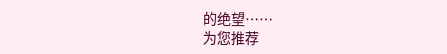的绝望……
为您推荐